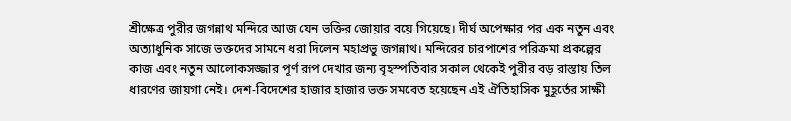শ্রীক্ষেত্র পুরীর জগন্নাথ মন্দিরে আজ যেন ভক্তির জোয়ার বয়ে গিয়েছে। দীর্ঘ অপেক্ষার পর এক নতুন এবং অত্যাধুনিক সাজে ভক্তদের সামনে ধরা দিলেন মহাপ্রভু জগন্নাথ। মন্দিরের চারপাশের পরিক্রমা প্রকল্পের কাজ এবং নতুন আলোকসজ্জার পূর্ণ রূপ দেখার জন্য বৃহস্পতিবার সকাল থেকেই পুরীর বড় রাস্তায় তিল ধারণের জায়গা নেই। দেশ-বিদেশের হাজার হাজার ভক্ত সমবেত হয়েছেন এই ঐতিহাসিক মুহূর্তের সাক্ষী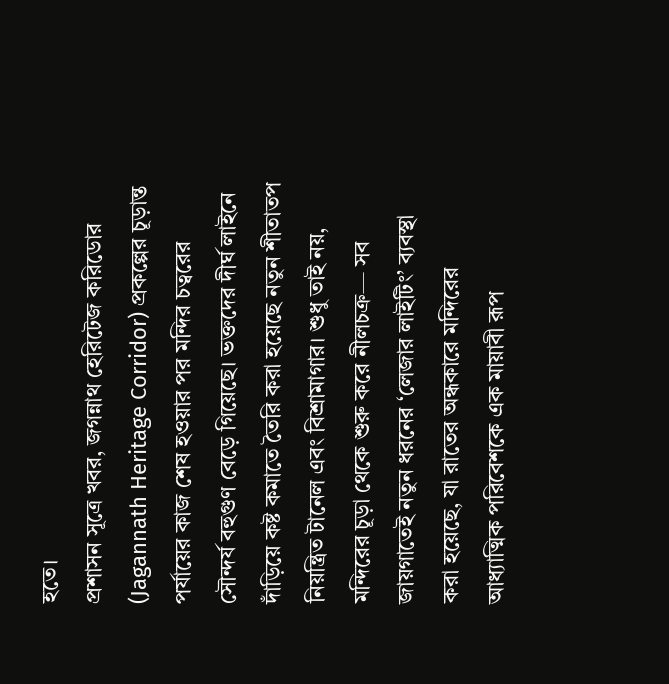হতে।
প্রশাসন সূত্রে খবর, জগন্নাথ হেরিটেজ করিডোর (Jagannath Heritage Corridor) প্রকল্পের চূড়ান্ত পর্যায়ের কাজ শেষ হওয়ার পর মন্দির চত্বরের সৌন্দর্য বহুগুণ বেড়ে গিয়েছে। ভক্তদের দীর্ঘ লাইনে দাঁড়িয়ে কষ্ট কমাতে তৈরি করা হয়েছে নতুন শীতাতপ নিয়ন্ত্রিত টানেল এবং বিশ্রামাগার। শুধু তাই নয়, মন্দিরের চূড়া থেকে শুরু করে নীলচক্র— সব জায়গাতেই নতুন ধরনের ‘লেজার লাইটিং’ ব্যবস্থা করা হয়েছে, যা রাতের অন্ধকারে মন্দিরের আধ্যাত্মিক পরিবেশকে এক মায়াবী রূপ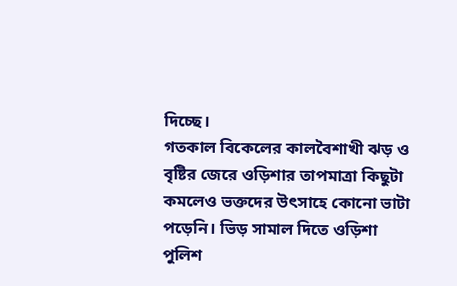দিচ্ছে।
গতকাল বিকেলের কালবৈশাখী ঝড় ও বৃষ্টির জেরে ওড়িশার তাপমাত্রা কিছুটা কমলেও ভক্তদের উৎসাহে কোনো ভাটা পড়েনি। ভিড় সামাল দিতে ওড়িশা পুলিশ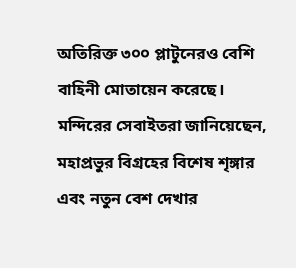অতিরিক্ত ৩০০ প্লাটুনেরও বেশি বাহিনী মোতায়েন করেছে। মন্দিরের সেবাইতরা জানিয়েছেন, মহাপ্রভুর বিগ্রহের বিশেষ শৃঙ্গার এবং নতুন বেশ দেখার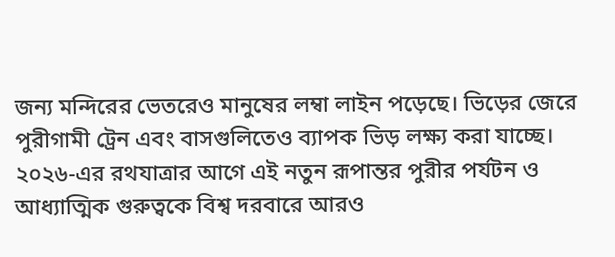জন্য মন্দিরের ভেতরেও মানুষের লম্বা লাইন পড়েছে। ভিড়ের জেরে পুরীগামী ট্রেন এবং বাসগুলিতেও ব্যাপক ভিড় লক্ষ্য করা যাচ্ছে। ২০২৬-এর রথযাত্রার আগে এই নতুন রূপান্তর পুরীর পর্যটন ও আধ্যাত্মিক গুরুত্বকে বিশ্ব দরবারে আরও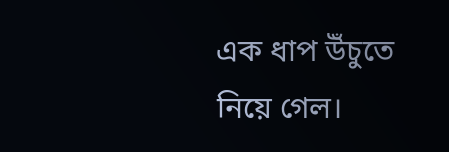এক ধাপ উঁচুতে নিয়ে গেল।